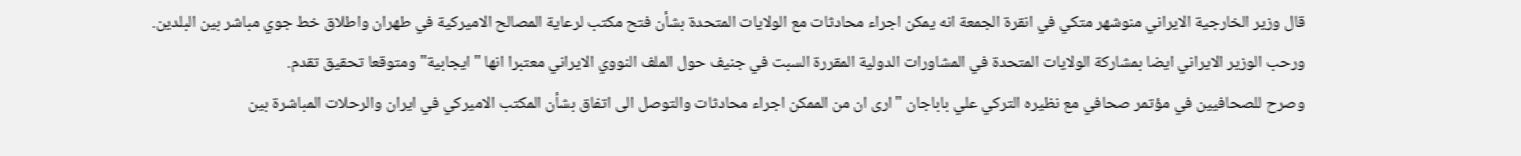قال وزير الخارجية الايراني منوشهر متكي في انقرة الجمعة انه يمكن اجراء محادثات مع الولايات المتحدة بشأن فتح مكتب لرعاية المصالح الاميركية في طهران واطلاق خط جوي مباشر بين البلدين.
ورحب الوزير الايراني ايضا بمشاركة الولايات المتحدة في المشاورات الدولية المقررة السبت في جنيف حول الملف النووي الايراني معتبرا انها "ايجابية" ومتوقعا تحقيق تقدم.
وصرح للصحافيين في مؤتمر صحافي مع نظيره التركي علي باباجان "ارى ان من الممكن اجراء محادثات والتوصل الى اتفاق بشأن المكتب الاميركي في ايران والرحلات المباشرة بين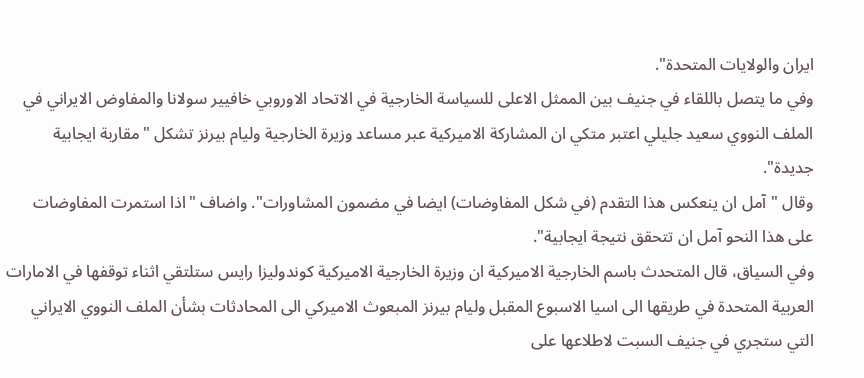ايران والولايات المتحدة".
وفي ما يتصل باللقاء في جنيف بين الممثل الاعلى للسياسة الخارجية في الاتحاد الاوروبي خافيير سولانا والمفاوض الايراني في الملف النووي سعيد جليلي اعتبر متكي ان المشاركة الاميركية عبر مساعد وزيرة الخارجية وليام بيرنز تشكل "مقاربة ايجابية جديدة".
وقال "آمل ان ينعكس هذا التقدم (في شكل المفاوضات) ايضا في مضمون المشاورات". واضاف "اذا استمرت المفاوضات على هذا النحو آمل ان تتحقق نتيجة ايجابية".
وفي السياق، قال المتحدث باسم الخارجية الاميركية ان وزيرة الخارجية الاميركية كوندوليزا رايس ستلتقي اثناء توقفها في الامارات العربية المتحدة في طريقها الى اسيا الاسبوع المقبل وليام بيرنز المبعوث الاميركي الى المحادثات بشأن الملف النووي الايراني التي ستجري في جنيف السبت لاطلاعها على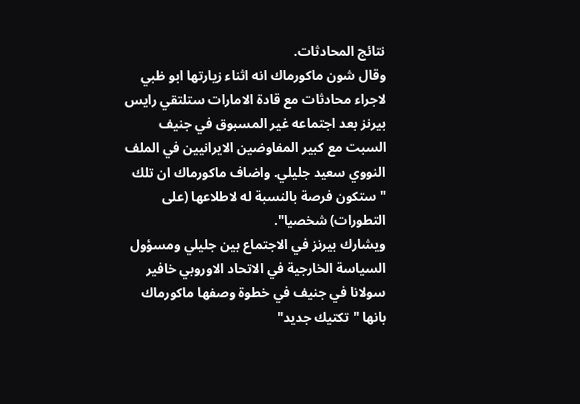نتائج المحادثات.
وقال شون ماكورماك انه اثناء زيارتها ابو ظبي لاجراء محادثات مع قادة الامارات ستلتقي رايس بيرنز بعد اجتماعه غير المسبوق في جنيف السبت مع كبير المفاوضين الايرانيين في الملف النووي سعيد جليلي. واضاف ماكورماك ان تلك "ستكون فرصة بالنسبة له لاطلاعها (على التطورات) شخصيا".
ويشارك بيرنز في الاجتماع بين جليلي ومسؤول السياسة الخارجية في الاتحاد الاوروبي خافير سولانا في جنيف في خطوة وصفها ماكورماك بانها "تكتيك جديد"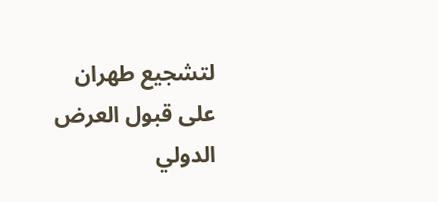لتشجيع طهران على قبول العرض الدولي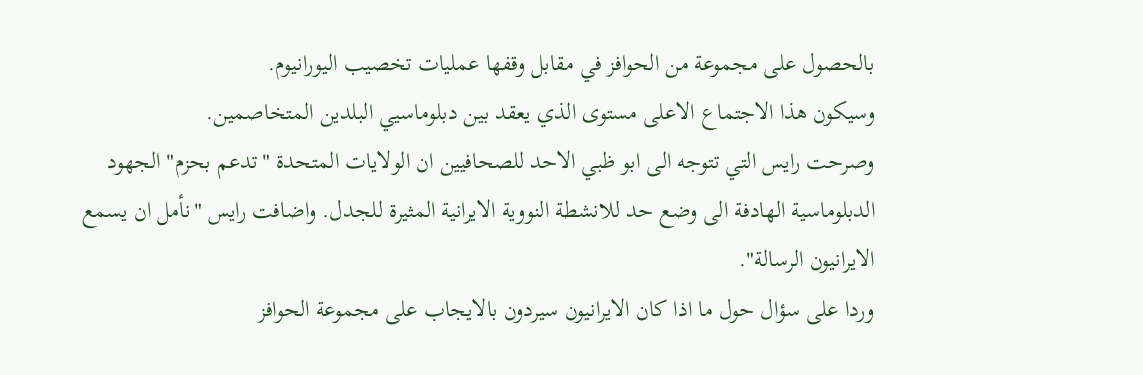بالحصول على مجموعة من الحوافز في مقابل وقفها عمليات تخصيب اليورانيوم.
وسيكون هذا الاجتماع الاعلى مستوى الذي يعقد بين دبلوماسيي البلدين المتخاصمين.
وصرحت رايس التي تتوجه الى ابو ظبي الاحد للصحافيين ان الولايات المتحدة "تدعم بحزم" الجهود الدبلوماسية الهادفة الى وضع حد للانشطة النووية الايرانية المثيرة للجدل. واضافت رايس "نأمل ان يسمع الايرانيون الرسالة".
وردا على سؤال حول ما اذا كان الايرانيون سيردون بالايجاب على مجموعة الحوافز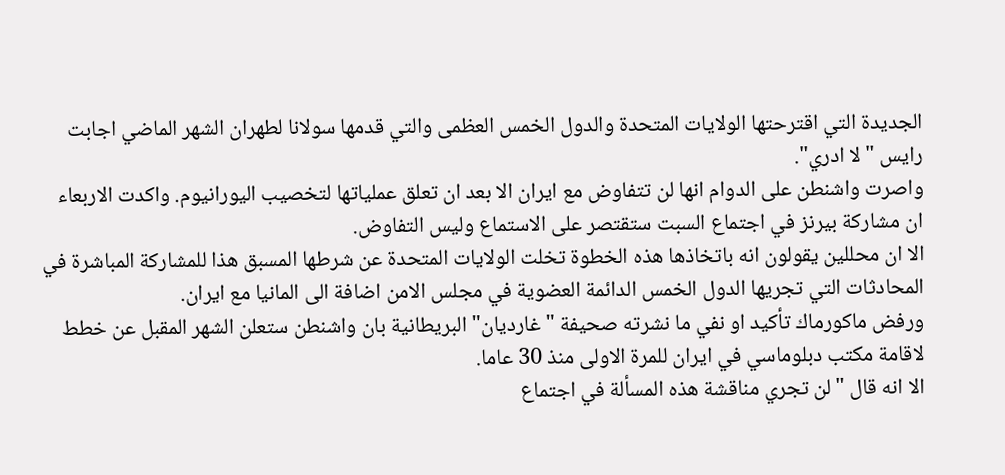الجديدة التي اقترحتها الولايات المتحدة والدول الخمس العظمى والتي قدمها سولانا لطهران الشهر الماضي اجابت رايس "لا ادري".
واصرت واشنطن على الدوام انها لن تتفاوض مع ايران الا بعد ان تعلق عملياتها لتخصيب اليورانيوم. واكدت الاربعاء ان مشاركة بيرنز في اجتماع السبت ستقتصر على الاستماع وليس التفاوض.
الا ان محللين يقولون انه باتخاذها هذه الخطوة تخلت الولايات المتحدة عن شرطها المسبق هذا للمشاركة المباشرة في المحادثات التي تجريها الدول الخمس الدائمة العضوية في مجلس الامن اضافة الى المانيا مع ايران.
ورفض ماكورماك تأكيد او نفي ما نشرته صحيفة "غارديان" البريطانية بان واشنطن ستعلن الشهر المقبل عن خطط لاقامة مكتب دبلوماسي في ايران للمرة الاولى منذ 30 عاما.
الا انه قال "لن تجري مناقشة هذه المسألة في اجتماع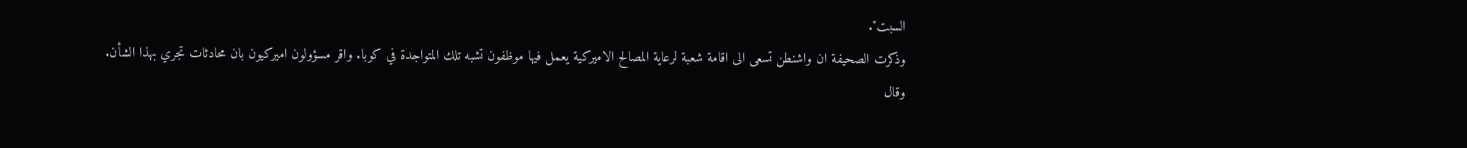السبت".
وذكرت الصحيفة ان واشنطن تسعى الى اقامة شعبة لرعاية المصالح الاميركية يعمل فيها موظفون تشبه تلك المتواجدة في كوبا. واقر مسؤولون اميركيون بان محادثات تجري بهذا الشأن.
وقال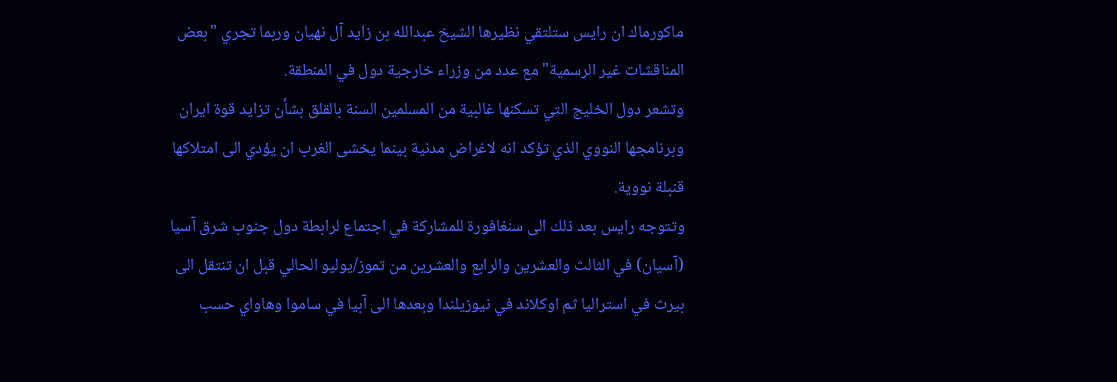ماكورماك ان رايس ستلتقي نظيرها الشيخ عبدالله بن زايد آل نهيان وربما تجري "بعض المناقشات غير الرسمية" مع عدد من وزراء خارجية دول في المنطقة.
وتشعر دول الخليج التي تسكنها غالبية من المسلمين السنة بالقلق بشأن تزايد قوة ايران وبرنامجها النووي الذي تؤكد انه لاغراض مدنية بينما يخشى الغرب ان يؤدي الى امتلاكها قنبلة نووية.
وتتوجه رايس بعد ذلك الى سنغافورة للمشاركة في اجتماع لرابطة دول جنوب شرق آسيا (آسيان) في الثالث والعشرين والرابع والعشرين من تموز/يوليو الحالي قبل ان تنتقل الى بيرث في استراليا ثم اوكلاند في نيوزيلندا وبعدها الى آبيا في ساموا وهاواي حسب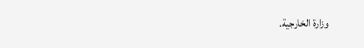وزارة الخارجية.